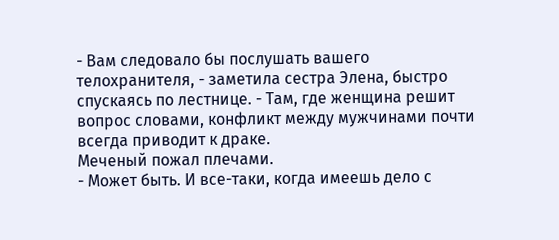- Вам следовало бы послушать вашего телохранителя, - заметила сестра Элена, быстро спускаясь по лестнице. - Там, где женщина решит вопрос словами, конфликт между мужчинами почти всегда приводит к драке.
Меченый пожал плечами.
- Может быть. И все-таки, когда имеешь дело с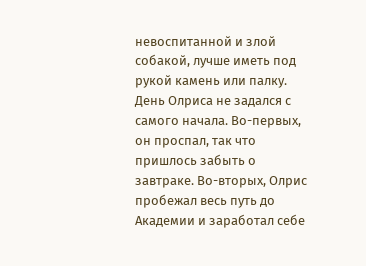невоспитанной и злой собакой, лучше иметь под рукой камень или палку.
День Олриса не задался с самого начала. Во-первых, он проспал, так что пришлось забыть о завтраке. Во-вторых, Олрис пробежал весь путь до Академии и заработал себе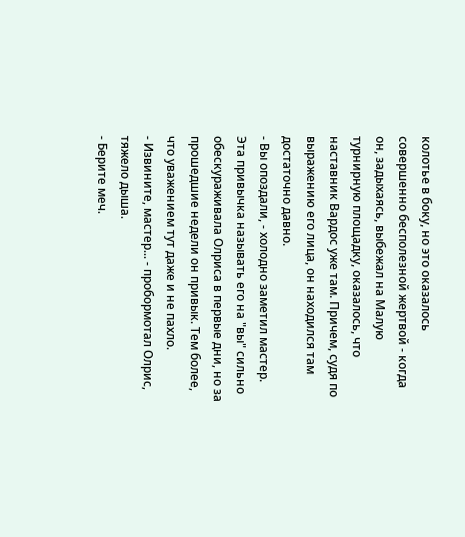колотье в боку, но это оказалось совершенно бесполезной жертвой - когда он, задыхаясь, выбежал на Малую турнирную площадку, оказалось, что наставник Вардос уже там. Причем, судя по выражению его лица, он находился там достаточно давно.
- Вы опоздали, - холодно заметил мастер. Эта привычка называть его на "вы" сильно обескураживала Олриса в первые дни, но за прошедшие недели он привык. Тем более, что уважением тут даже и не пахло.
- Извините, мастер... - пробормотал Олрис, тяжело дыша.
- Берите меч.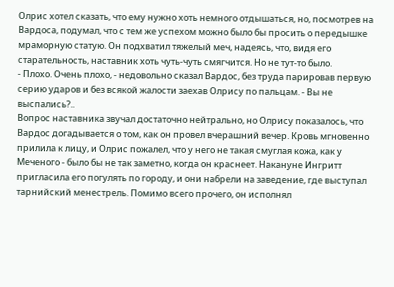Олрис хотел сказать, что ему нужно хоть немного отдышаться, но, посмотрев на Вардоса, подумал, что с тем же успехом можно было бы просить о передышке мраморную статую. Он подхватил тяжелый меч, надеясь, что, видя его старательность, наставник хоть чуть-чуть смягчится. Но не тут-то было.
- Плохо. Очень плохо, - недовольно сказал Вардос, без труда парировав первую серию ударов и без всякой жалости заехав Олрису по пальцам. - Вы не выспались?..
Вопрос наставника звучал достаточно нейтрально, но Олрису показалось, что Вардос догадывается о том, как он провел вчерашний вечер. Кровь мгновенно прилила к лицу, и Олрис пожалел, что у него не такая смуглая кожа, как у Меченого - было бы не так заметно, когда он краснеет. Накануне Ингритт пригласила его погулять по городу, и они набрели на заведение, где выступал тарнийский менестрель. Помимо всего прочего, он исполнял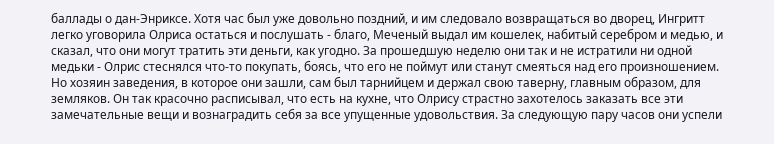баллады о дан-Энриксе. Хотя час был уже довольно поздний, и им следовало возвращаться во дворец, Ингритт легко уговорила Олриса остаться и послушать - благо, Меченый выдал им кошелек, набитый серебром и медью, и сказал, что они могут тратить эти деньги, как угодно. За прошедшую неделю они так и не истратили ни одной медьки - Олрис стеснялся что-то покупать, боясь, что его не поймут или станут смеяться над его произношением. Но хозяин заведения, в которое они зашли, сам был тарнийцем и держал свою таверну, главным образом, для земляков. Он так красочно расписывал, что есть на кухне, что Олрису страстно захотелось заказать все эти замечательные вещи и вознаградить себя за все упущенные удовольствия. За следующую пару часов они успели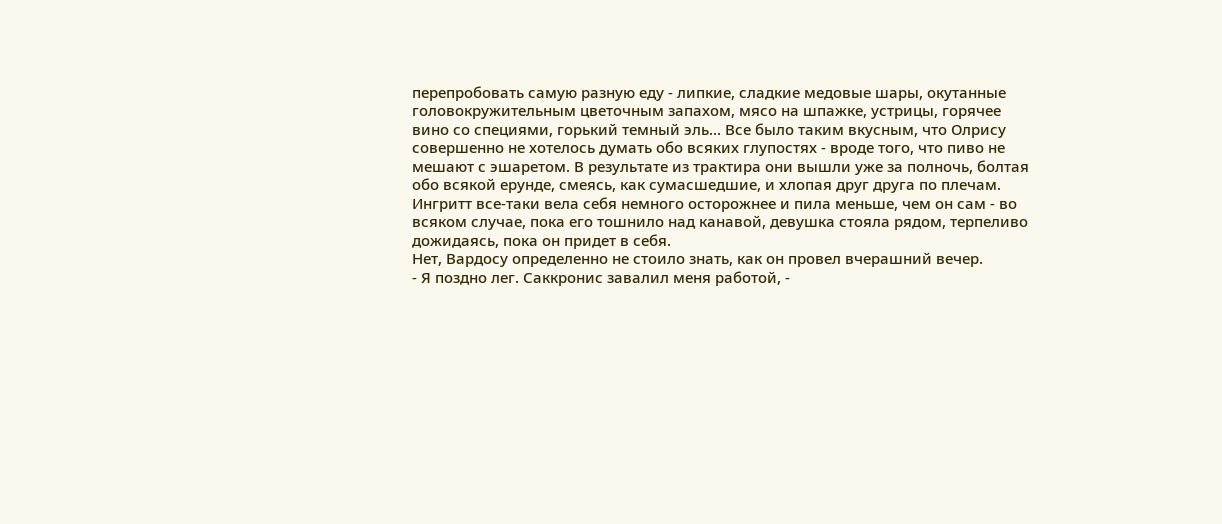перепробовать самую разную еду - липкие, сладкие медовые шары, окутанные головокружительным цветочным запахом, мясо на шпажке, устрицы, горячее вино со специями, горький темный эль... Все было таким вкусным, что Олрису совершенно не хотелось думать обо всяких глупостях - вроде того, что пиво не мешают с эшаретом. В результате из трактира они вышли уже за полночь, болтая обо всякой ерунде, смеясь, как сумасшедшие, и хлопая друг друга по плечам. Ингритт все-таки вела себя немного осторожнее и пила меньше, чем он сам - во всяком случае, пока его тошнило над канавой, девушка стояла рядом, терпеливо дожидаясь, пока он придет в себя.
Нет, Вардосу определенно не стоило знать, как он провел вчерашний вечер.
- Я поздно лег. Саккронис завалил меня работой, -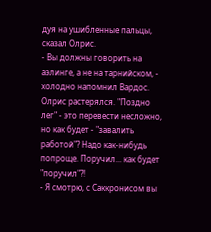дуя на ушибленные пальцы, сказал Олрис.
- Вы должны говорить на аэлинге, а не на тарнийском, - холодно напомнил Вардос. Олрис растерялся. "Поздно лег" - это перевести несложно, но как будет - "завалить работой"? Надо как-нибудь попроще. Поручил... как будет "поручил"?!
- Я смотрю, с Саккронисом вы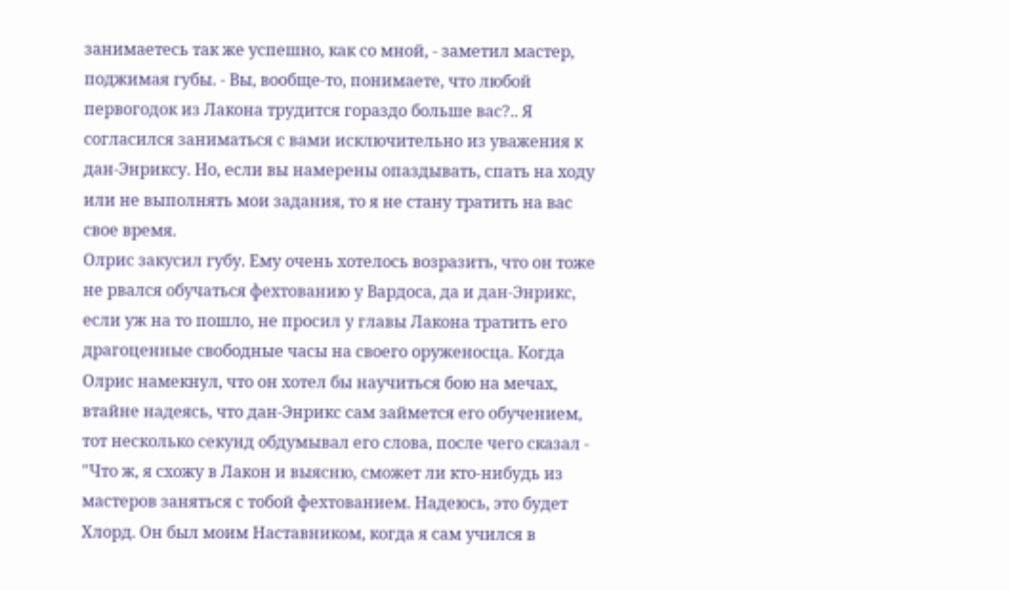занимаетесь так же успешно, как со мной, - заметил мастер, поджимая губы. - Вы, вообще-то, понимаете, что любой первогодок из Лакона трудится гораздо больше вас?.. Я согласился заниматься с вами исключительно из уважения к дан-Энриксу. Но, если вы намерены опаздывать, спать на ходу или не выполнять мои задания, то я не стану тратить на вас свое время.
Олрис закусил губу. Ему очень хотелось возразить, что он тоже не рвался обучаться фехтованию у Вардоса, да и дан-Энрикс, если уж на то пошло, не просил у главы Лакона тратить его драгоценные свободные часы на своего оруженосца. Когда Олрис намекнул, что он хотел бы научиться бою на мечах, втайне надеясь, что дан-Энрикс сам займется его обучением, тот несколько секунд обдумывал его слова, после чего сказал - "Что ж, я схожу в Лакон и выясню, сможет ли кто-нибудь из мастеров заняться с тобой фехтованием. Надеюсь, это будет Хлорд. Он был моим Наставником, когда я сам учился в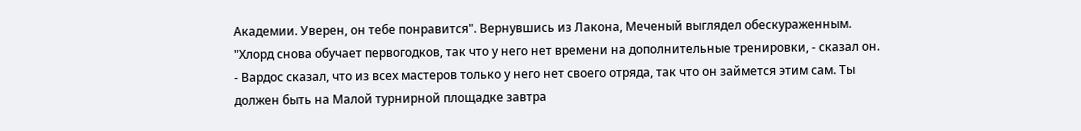Академии. Уверен, он тебе понравится". Вернувшись из Лакона, Меченый выглядел обескураженным. "Хлорд снова обучает первогодков, так что у него нет времени на дополнительные тренировки, - сказал он. - Вардос сказал, что из всех мастеров только у него нет своего отряда, так что он займется этим сам. Ты должен быть на Малой турнирной площадке завтра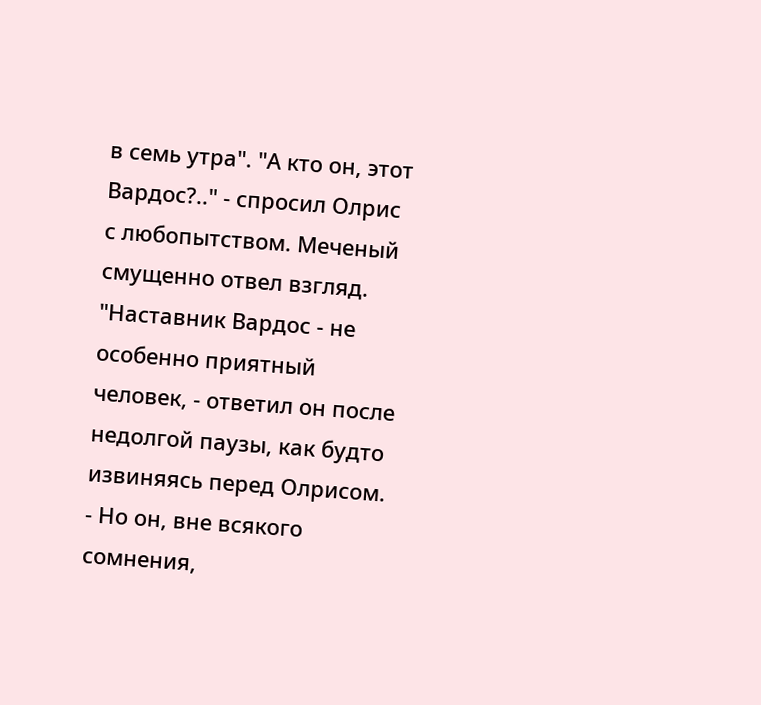в семь утра". "А кто он, этот Вардос?.." - спросил Олрис с любопытством. Меченый смущенно отвел взгляд. "Наставник Вардос - не особенно приятный человек, - ответил он после недолгой паузы, как будто извиняясь перед Олрисом. - Но он, вне всякого сомнения,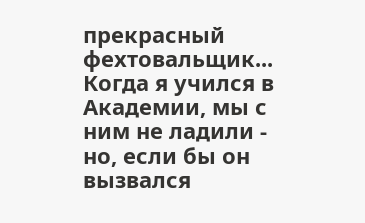прекрасный фехтовальщик... Когда я учился в Академии, мы с ним не ладили - но, если бы он вызвался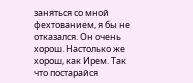заняться со мной фехтованием, я бы не отказался. Он очень хорош. Настолько же хорош, как Ирем. Так что постарайся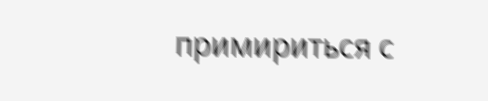примириться с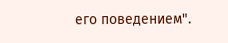его поведением".